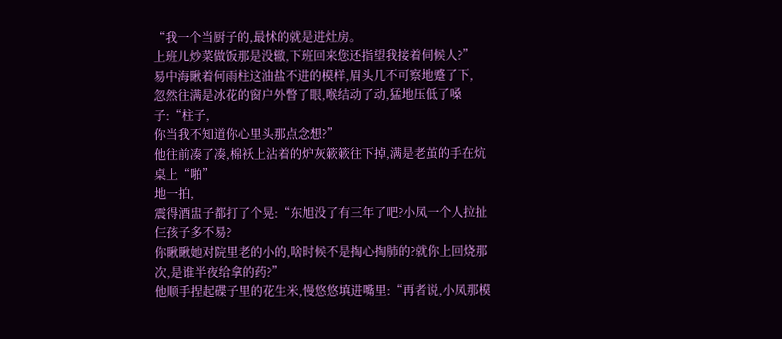“我一个当厨子的,最怵的就是进灶房。
上班儿炒菜做饭那是没辙,下班回来您还指望我接着伺候人?”
易中海瞅着何雨柱这油盐不进的模样,眉头几不可察地蹙了下,
忽然往满是冰花的窗户外瞥了眼,喉结动了动,猛地压低了嗓子:“柱子,
你当我不知道你心里头那点念想?”
他往前凑了凑,棉袄上沾着的炉灰簌簌往下掉,满是老茧的手在炕桌上“啪”
地一拍,
震得酒盅子都打了个晃:“东旭没了有三年了吧?小凤一个人拉扯仨孩子多不易?
你瞅瞅她对院里老的小的,啥时候不是掏心掏肺的?就你上回烧那次,是谁半夜给拿的药?”
他顺手捏起碟子里的花生米,慢悠悠填进嘴里:“再者说,小凤那模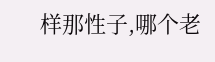样那性子,哪个老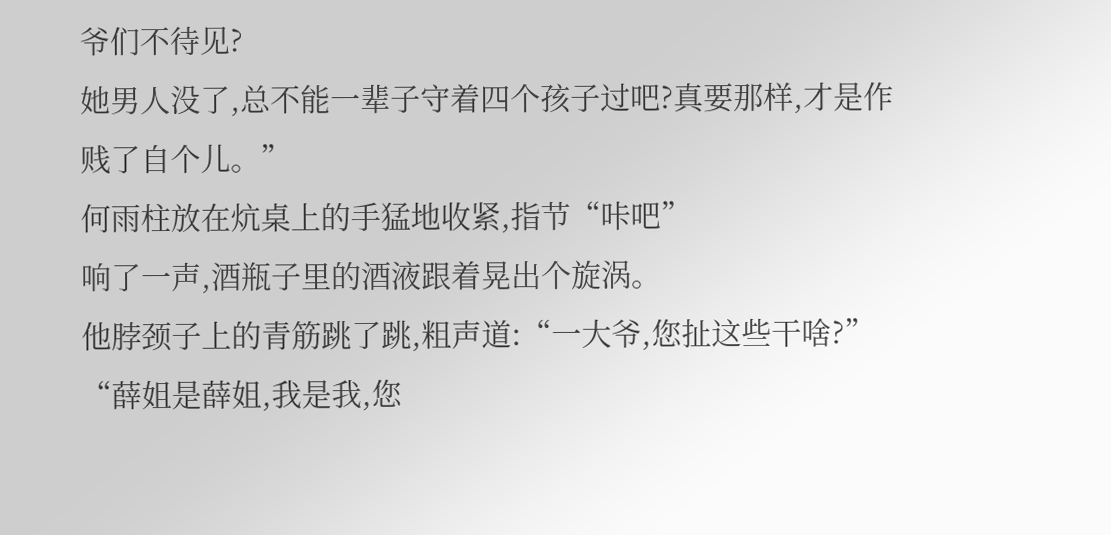爷们不待见?
她男人没了,总不能一辈子守着四个孩子过吧?真要那样,才是作贱了自个儿。”
何雨柱放在炕桌上的手猛地收紧,指节“咔吧”
响了一声,酒瓶子里的酒液跟着晃出个旋涡。
他脖颈子上的青筋跳了跳,粗声道:“一大爷,您扯这些干啥?”
“薛姐是薛姐,我是我,您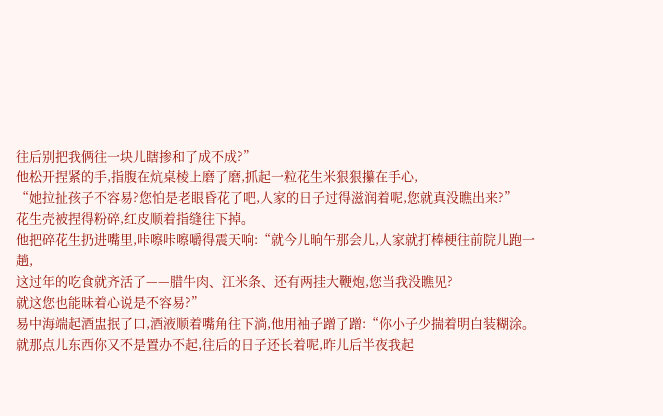往后别把我俩往一块儿瞎掺和了成不成?”
他松开捏紧的手,指腹在炕桌棱上磨了磨,抓起一粒花生米狠狠攥在手心,
“她拉扯孩子不容易?您怕是老眼昏花了吧,人家的日子过得滋润着呢,您就真没瞧出来?”
花生壳被捏得粉碎,红皮顺着指缝往下掉。
他把碎花生扔进嘴里,咔嚓咔嚓嚼得震天响:“就今儿晌午那会儿,人家就打棒梗往前院儿跑一趟,
这过年的吃食就齐活了——腊牛肉、江米条、还有两挂大鞭炮,您当我没瞧见?
就这您也能昧着心说是不容易?”
易中海端起酒盅抿了口,酒液顺着嘴角往下淌,他用袖子蹭了蹭:“你小子少揣着明白装糊涂。
就那点儿东西你又不是置办不起,往后的日子还长着呢,昨儿后半夜我起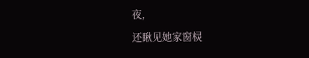夜,
还瞅见她家窗棂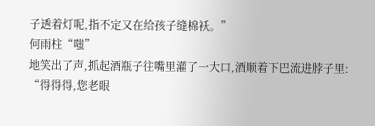子透着灯呢,指不定又在给孩子缝棉袄。”
何雨柱“嗤”
地笑出了声,抓起酒瓶子往嘴里灌了一大口,酒顺着下巴流进脖子里:
“得得得,您老眼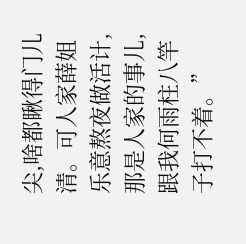尖,啥都瞅得门儿清。可人家薛姐乐意熬夜做活计,
那是人家的事儿,跟我何雨柱八竿子打不着。”